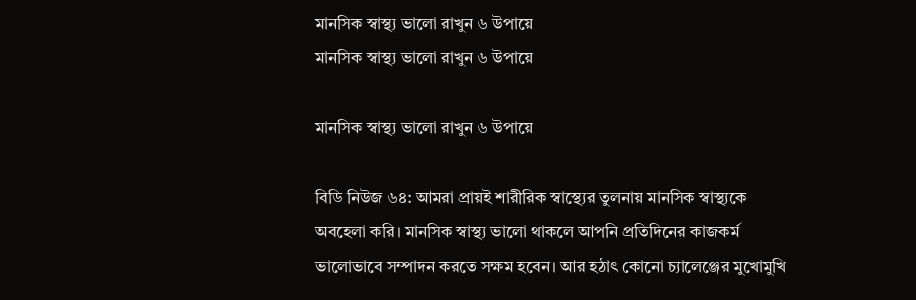মানসিক স্বাস্থ্য ভালো রাখুন ৬ উপায়ে
মানসিক স্বাস্থ্য ভালো রাখুন ৬ উপায়ে

মানসিক স্বাস্থ্য ভালো রাখুন ৬ উপায়ে

বিডি নিউজ ৬৪: আমরা প্রায়ই শারীরিক স্বাস্থ্যের তুলনায় মানসিক স্বাস্থ্যকে অবহেলা করি। মানসিক স্বাস্থ্য ভালো থাকলে আপনি প্রতিদিনের কাজকর্ম ভালোভাবে সম্পাদন করতে সক্ষম হবেন। আর হঠাৎ কোনো চ্যালেঞ্জের মুখোমুখি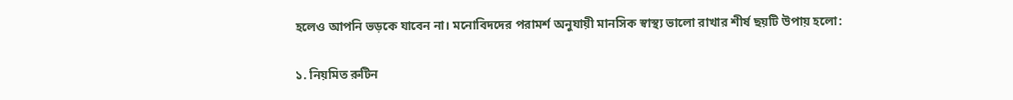হলেও আপনি ভড়কে যাবেন না। মনোবিদদের পরামর্শ অনুযায়ী মানসিক স্বাস্থ্য ভালো রাখার শীর্ষ ছয়টি উপায় হলো:

১. নিয়মিত রুটিন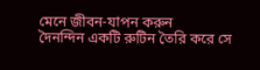মেনে জীবন-যাপন করুন
দৈনন্দিন একটি রুটিন তৈরি করে সে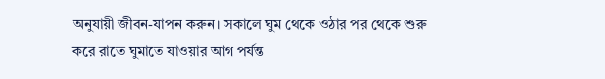অনুযায়ী জীবন-যাপন করুন। সকালে ঘুম থেকে ওঠার পর থেকে শুরু করে রাতে ঘুমাতে যাওয়ার আগ পর্যন্ত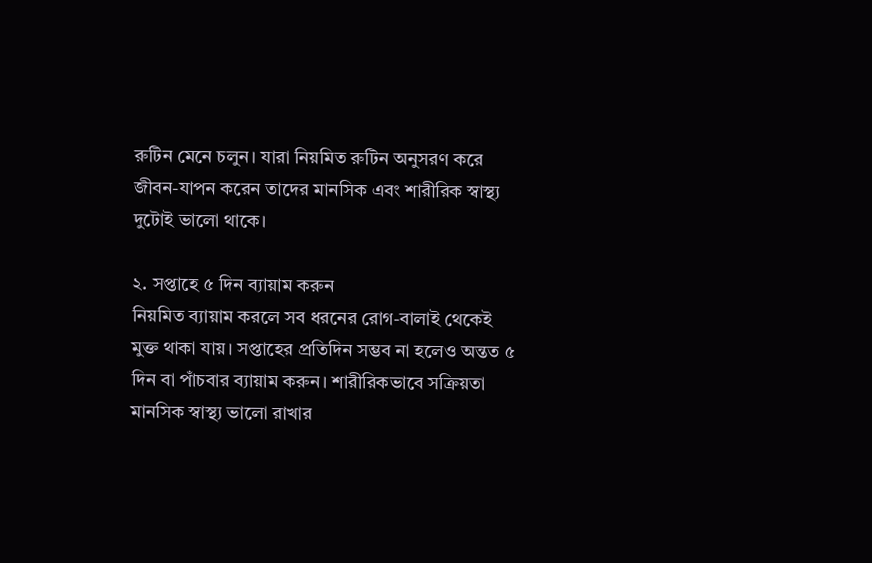রুটিন মেনে চলুন। যারা নিয়মিত রুটিন অনুসরণ করে জীবন-যাপন করেন তাদের মানসিক এবং শারীরিক স্বাস্থ্য দুটোই ভালো থাকে।

২. সপ্তাহে ৫ দিন ব্যায়াম করুন
নিয়মিত ব্যায়াম করলে সব ধরনের রোগ-বালাই থেকেই মুক্ত থাকা যায়। সপ্তাহের প্রতিদিন সম্ভব না হলেও অন্তত ৫ দিন বা পাঁচবার ব্যায়াম করুন। শারীরিকভাবে সক্রিয়তা মানসিক স্বাস্থ্য ভালো রাখার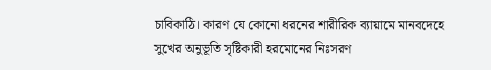চাবিকাঠি। কারণ যে কোনো ধরনের শারীরিক ব্যায়ামে মানবদেহে সুখের অনুভূতি সৃষ্টিকারী হরমোনের নিঃসরণ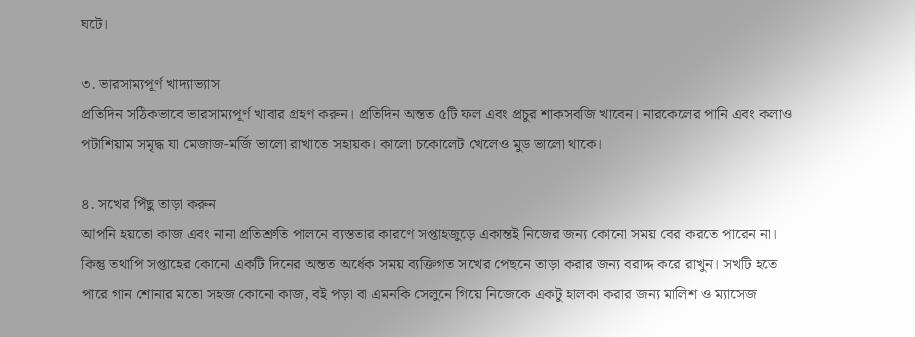ঘটে।

৩. ভারসাম্যপূর্ণ খাদ্যাভ্যাস
প্রতিদিন সঠিকভাবে ভারসাম্যপূর্ণ খাবার গ্রহণ করুন। প্রতিদিন অন্তত ৫টি ফল এবং প্রচুর শাকসবজি খাবেন। নারকেলের পানি এবং কলাও পটাশিয়াম সমৃদ্ধ যা মেজাজ-মর্জি ভালো রাখাতে সহায়ক। কালো চকোলেট খেলেও মুড ভালো থাকে।

৪. সখের পিঁছু তাড়া করুন
আপনি হয়তো কাজ এবং নানা প্রতিশ্রুতি পালনে ব্যস্ততার কারণে সপ্তাহজুড়ে একান্তই নিজের জন্য কোনো সময় বের করতে পারেন না। কিন্তু তথাপি সপ্তাহের কোনো একটি দিনের অন্তত অর্ধেক সময় ব্যক্তিগত সখের পেছনে তাড়া করার জন্য বরাদ্দ করে রাখুন। সখটি হতে পারে গান শোনার মতো সহজ কোনো কাজ, বই পড়া বা এমনকি সেলুনে গিয়ে নিজেকে একটু হালকা করার জন্য মালিশ ও ম্যাসেজ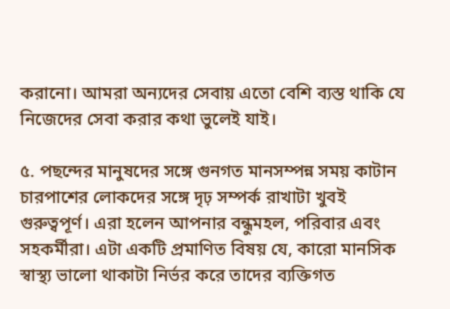করানো। আমরা অন্যদের সেবায় এতো বেশি ব্যস্ত থাকি যে নিজেদের সেবা করার কথা ভুলেই যাই।

৫. পছন্দের মানুষদের সঙ্গে গুনগত মানসম্পন্ন সময় কাটান
চারপাশের লোকদের সঙ্গে দৃঢ় সম্পর্ক রাখাটা খুবই গুরুত্বপূর্ণ। এরা হলেন আপনার বন্ধুমহল, পরিবার এবং সহকর্মীরা। এটা একটি প্রমাণিত বিষয় যে, কারো মানসিক স্বাস্থ্য ভালো থাকাটা নির্ভর করে তাদের ব্যক্তিগত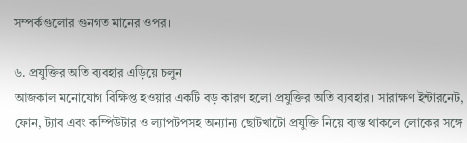সম্পর্কগুলোর গুনগত মানের ওপর।

৬. প্রযুক্তির অতি ব্যবহার এড়িয়ে চলুন
আজকাল মনোযোগ বিক্ষিপ্ত হওয়ার একটি বড় কারণ হলো প্রযুক্তির অতি ব্যবহার। সারাক্ষণ ইন্টারনেট, ফোন, ট্যাব এবং কম্পিউটার ও ল্যাপটপসহ অন্যান্য ছোটখাটো প্রযুক্তি নিয়ে ব্যস্ত থাকলে লোকের সঙ্গে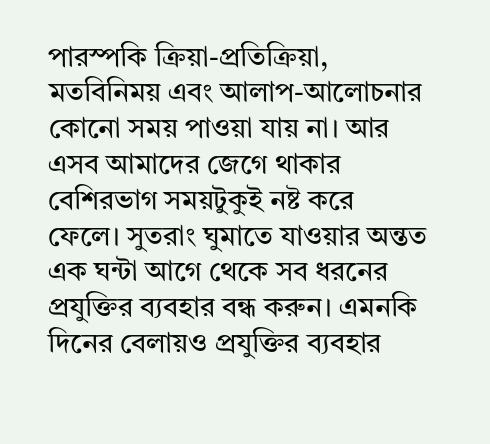পারস্পকি ক্রিয়া-প্রতিক্রিয়া, মতবিনিময় এবং আলাপ-আলোচনার কোনো সময় পাওয়া যায় না। আর এসব আমাদের জেগে থাকার বেশিরভাগ সময়টুকুই নষ্ট করে ফেলে। সুতরাং ঘুমাতে যাওয়ার অন্তত এক ঘন্টা আগে থেকে সব ধরনের প্রযুক্তির ব্যবহার বন্ধ করুন। এমনকি দিনের বেলায়ও প্রযুক্তির ব্যবহার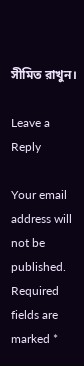সীমিত রাখুন।

Leave a Reply

Your email address will not be published. Required fields are marked *